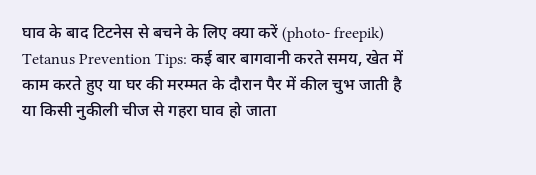घाव के बाद टिटनेस से बचने के लिए क्या करें (photo- freepik)
Tetanus Prevention Tips: कई बार बागवानी करते समय, खेत में काम करते हुए या घर की मरम्मत के दौरान पैर में कील चुभ जाती है या किसी नुकीली चीज से गहरा घाव हो जाता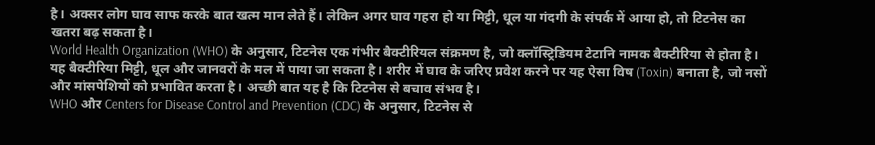है। अक्सर लोग घाव साफ करके बात खत्म मान लेते हैं। लेकिन अगर घाव गहरा हो या मिट्टी, धूल या गंदगी के संपर्क में आया हो, तो टिटनेस का खतरा बढ़ सकता है।
World Health Organization (WHO) के अनुसार, टिटनेस एक गंभीर बैक्टीरियल संक्रमण है, जो क्लॉस्ट्रिडियम टेटानि नामक बैक्टीरिया से होता है। यह बैक्टीरिया मिट्टी, धूल और जानवरों के मल में पाया जा सकता है। शरीर में घाव के जरिए प्रवेश करने पर यह ऐसा विष (Toxin) बनाता है, जो नसों और मांसपेशियों को प्रभावित करता है। अच्छी बात यह है कि टिटनेस से बचाव संभव है।
WHO और Centers for Disease Control and Prevention (CDC) के अनुसार, टिटनेस से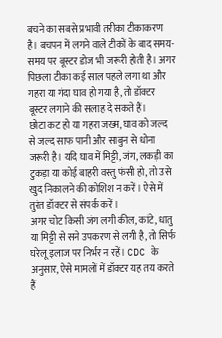बचने का सबसे प्रभावी तरीका टीकाकरण है। बचपन में लगने वाले टीकों के बाद समय-समय पर बूस्टर डोज भी जरूरी होती है। अगर पिछला टीका कई साल पहले लगा था और गहरा या गंदा घाव हो गया है, तो डॉक्टर बूस्टर लगाने की सलाह दे सकते हैं।
छोटा कट हो या गहरा जख्म, घाव को जल्द से जल्द साफ पानी और साबुन से धोना जरूरी है। यदि घाव में मिट्टी, जंग, लकड़ी का टुकड़ा या कोई बाहरी वस्तु फंसी हो, तो उसे खुद निकालने की कोशिश न करें। ऐसे में तुरंत डॉक्टर से संपर्क करें।
अगर चोट किसी जंग लगी कील, कांटे, धातु या मिट्टी से सने उपकरण से लगी है, तो सिर्फ घरेलू इलाज पर निर्भर न रहें। CDC के अनुसार, ऐसे मामलों में डॉक्टर यह तय करते हैं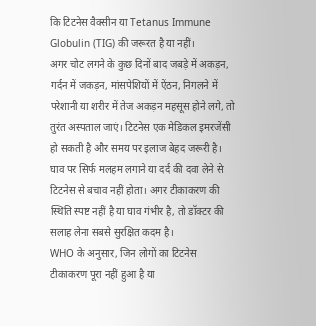कि टिटनेस वैक्सीन या Tetanus Immune Globulin (TIG) की जरूरत है या नहीं।
अगर चोट लगने के कुछ दिनों बाद जबड़े में अकड़न, गर्दन में जकड़न, मांसपेशियों में ऐंठन, निगलने में परेशानी या शरीर में तेज अकड़न महसूस होने लगे, तो तुरंत अस्पताल जाएं। टिटनेस एक मेडिकल इमरजेंसी हो सकती है और समय पर इलाज बेहद जरूरी है।
घाव पर सिर्फ मलहम लगाने या दर्द की दवा लेने से टिटनेस से बचाव नहीं होता। अगर टीकाकरण की स्थिति स्पष्ट नहीं है या घाव गंभीर है, तो डॉक्टर की सलाह लेना सबसे सुरक्षित कदम है।
WHO के अनुसार, जिन लोगों का टिटनेस टीकाकरण पूरा नहीं हुआ है या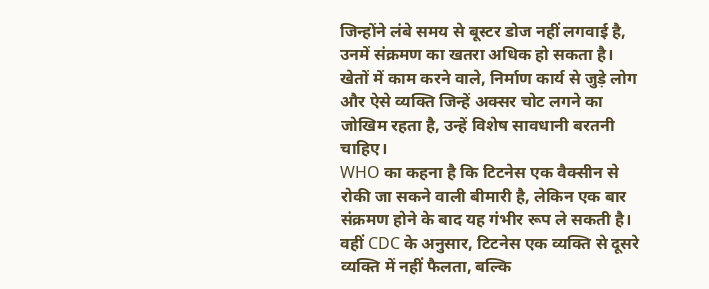जिन्होंने लंबे समय से बूस्टर डोज नहीं लगवाई है, उनमें संक्रमण का खतरा अधिक हो सकता है। खेतों में काम करने वाले, निर्माण कार्य से जुड़े लोग और ऐसे व्यक्ति जिन्हें अक्सर चोट लगने का जोखिम रहता है, उन्हें विशेष सावधानी बरतनी चाहिए।
WHO का कहना है कि टिटनेस एक वैक्सीन से रोकी जा सकने वाली बीमारी है, लेकिन एक बार संक्रमण होने के बाद यह गंभीर रूप ले सकती है। वहीं CDC के अनुसार, टिटनेस एक व्यक्ति से दूसरे व्यक्ति में नहीं फैलता, बल्कि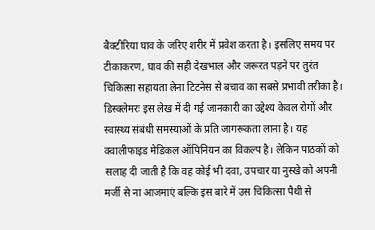बैक्टीरिया घाव के जरिए शरीर में प्रवेश करता है। इसलिए समय पर टीकाकरण, घाव की सही देखभाल और जरूरत पड़ने पर तुरंत चिकित्सा सहायता लेना टिटनेस से बचाव का सबसे प्रभावी तरीका है।
डिस्क्लेमरः इस लेख में दी गई जानकारी का उद्देश्य केवल रोगों और स्वास्थ्य संबंधी समस्याओं के प्रति जागरूकता लाना है। यह क्वालीफाइड मेडिकल ऑपिनियन का विकल्प है। लेकिन पाठकों को सलाह दी जाती है कि वह कोई भी दवा, उपचार या नुस्खे को अपनी मर्जी से ना आजमाएं बल्कि इस बारे में उस चिकित्सा पैथी से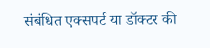संबंधित एक्सपर्ट या डॉक्टर की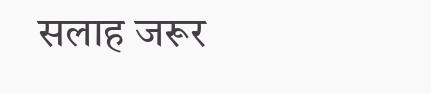सलाह जरूर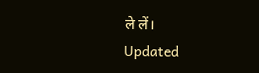ले लें।
Updated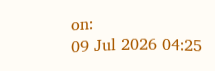on:
09 Jul 2026 04:25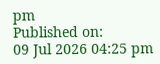pm
Published on:
09 Jul 2026 04:25 pm